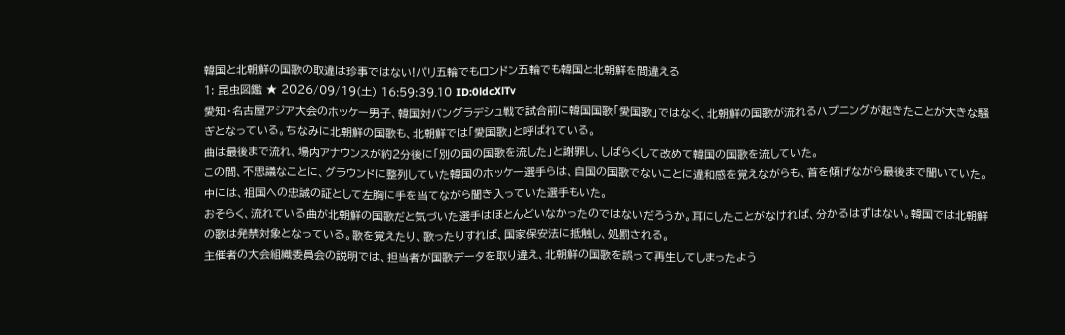韓国と北朝鮮の国歌の取違は珍事ではない!パリ五輪でもロンドン五輪でも韓国と北朝鮮を間違える
1: 昆虫図鑑 ★ 2026/09/19(土) 16:59:39.10 ID:0ldcXlTv
愛知・名古屋アジア大会のホッケー男子、韓国対バングラデシュ戦で試合前に韓国国歌「愛国歌」ではなく、北朝鮮の国歌が流れるハプニングが起きたことが大きな騒ぎとなっている。ちなみに北朝鮮の国歌も、北朝鮮では「愛国歌」と呼ばれている。
曲は最後まで流れ、場内アナウンスが約2分後に「別の国の国歌を流した」と謝罪し、しばらくして改めて韓国の国歌を流していた。
この間、不思議なことに、グラウンドに整列していた韓国のホッケー選手らは、自国の国歌でないことに違和感を覚えながらも、首を傾げながら最後まで聞いていた。中には、祖国への忠誠の証として左胸に手を当てながら聞き入っていた選手もいた。
おそらく、流れている曲が北朝鮮の国歌だと気づいた選手はほとんどいなかったのではないだろうか。耳にしたことがなければ、分かるはずはない。韓国では北朝鮮の歌は発禁対象となっている。歌を覚えたり、歌ったりすれば、国家保安法に抵触し、処罰される。
主催者の大会組織委員会の説明では、担当者が国歌データを取り違え、北朝鮮の国歌を誤って再生してしまったよう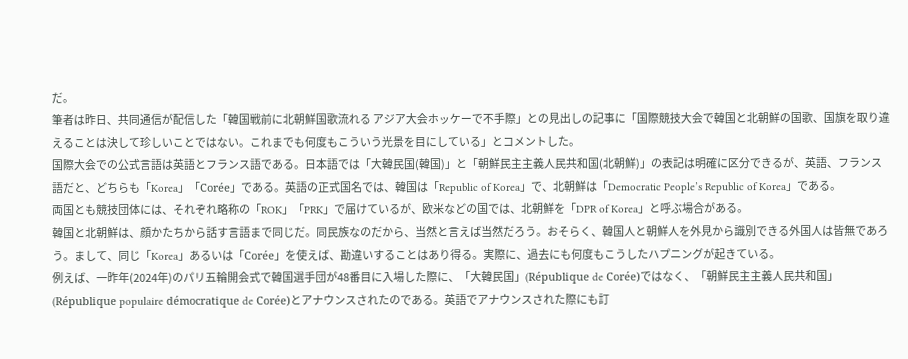だ。
筆者は昨日、共同通信が配信した「韓国戦前に北朝鮮国歌流れる アジア大会ホッケーで不手際」との見出しの記事に「国際競技大会で韓国と北朝鮮の国歌、国旗を取り違えることは決して珍しいことではない。これまでも何度もこういう光景を目にしている」とコメントした。
国際大会での公式言語は英語とフランス語である。日本語では「大韓民国(韓国)」と「朝鮮民主主義人民共和国(北朝鮮)」の表記は明確に区分できるが、英語、フランス語だと、どちらも「Korea」「Corée」である。英語の正式国名では、韓国は「Republic of Korea」で、北朝鮮は「Democratic People’s Republic of Korea」である。
両国とも競技団体には、それぞれ略称の「ROK」「PRK」で届けているが、欧米などの国では、北朝鮮を「DPR of Korea」と呼ぶ場合がある。
韓国と北朝鮮は、顔かたちから話す言語まで同じだ。同民族なのだから、当然と言えば当然だろう。おそらく、韓国人と朝鮮人を外見から識別できる外国人は皆無であろう。まして、同じ「Korea」あるいは「Corée」を使えば、勘違いすることはあり得る。実際に、過去にも何度もこうしたハプニングが起きている。
例えば、一昨年(2024年)のパリ五輪開会式で韓国選手団が48番目に入場した際に、「大韓民国」(République de Corée)ではなく、「朝鮮民主主義人民共和国」(République populaire démocratique de Corée)とアナウンスされたのである。英語でアナウンスされた際にも訂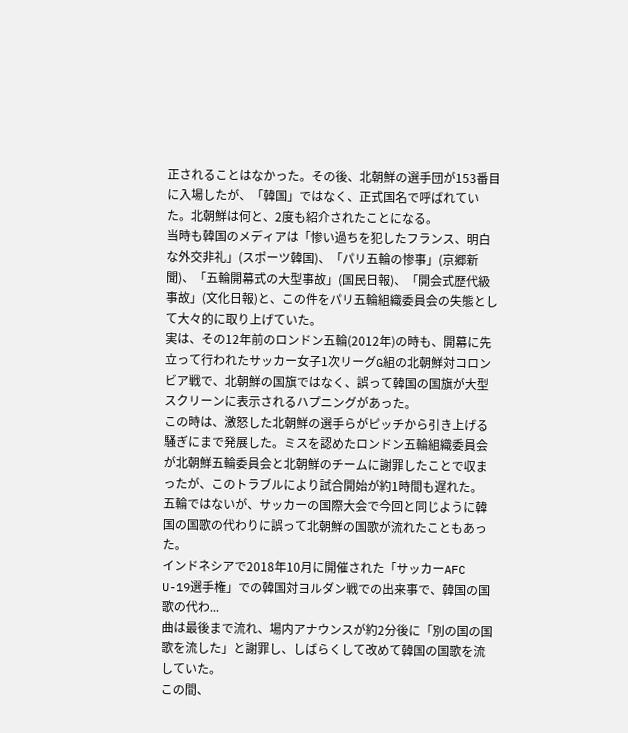正されることはなかった。その後、北朝鮮の選手団が153番目に入場したが、「韓国」ではなく、正式国名で呼ばれていた。北朝鮮は何と、2度も紹介されたことになる。
当時も韓国のメディアは「惨い過ちを犯したフランス、明白な外交非礼」(スポーツ韓国)、「パリ五輪の惨事」(京郷新聞)、「五輪開幕式の大型事故」(国民日報)、「開会式歴代級事故」(文化日報)と、この件をパリ五輪組織委員会の失態として大々的に取り上げていた。
実は、その12年前のロンドン五輪(2012年)の時も、開幕に先立って行われたサッカー女子1次リーグG組の北朝鮮対コロンビア戦で、北朝鮮の国旗ではなく、誤って韓国の国旗が大型スクリーンに表示されるハプニングがあった。
この時は、激怒した北朝鮮の選手らがピッチから引き上げる騒ぎにまで発展した。ミスを認めたロンドン五輪組織委員会が北朝鮮五輪委員会と北朝鮮のチームに謝罪したことで収まったが、このトラブルにより試合開始が約1時間も遅れた。
五輪ではないが、サッカーの国際大会で今回と同じように韓国の国歌の代わりに誤って北朝鮮の国歌が流れたこともあった。
インドネシアで2018年10月に開催された「サッカーAFC U-19選手権」での韓国対ヨルダン戦での出来事で、韓国の国歌の代わ...
曲は最後まで流れ、場内アナウンスが約2分後に「別の国の国歌を流した」と謝罪し、しばらくして改めて韓国の国歌を流していた。
この間、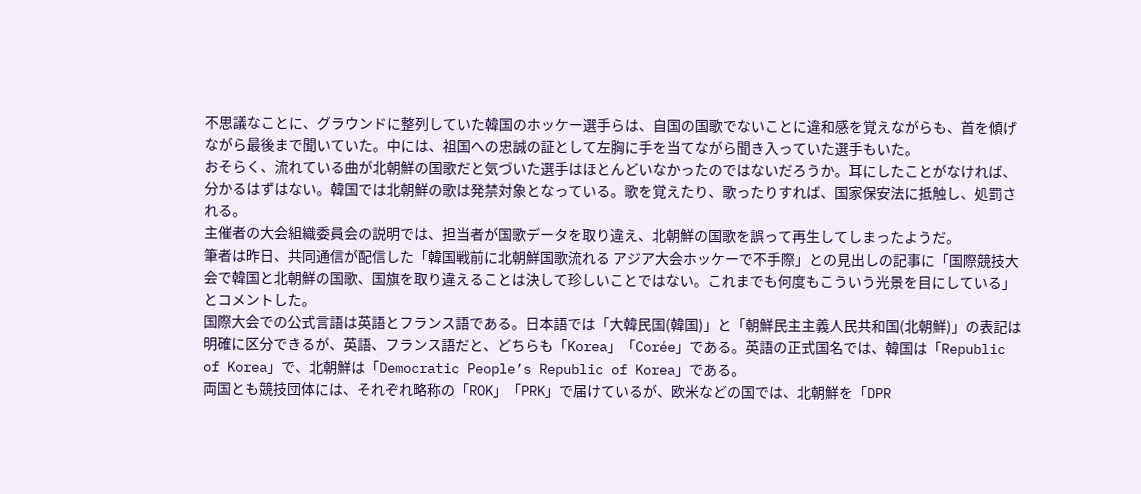不思議なことに、グラウンドに整列していた韓国のホッケー選手らは、自国の国歌でないことに違和感を覚えながらも、首を傾げながら最後まで聞いていた。中には、祖国への忠誠の証として左胸に手を当てながら聞き入っていた選手もいた。
おそらく、流れている曲が北朝鮮の国歌だと気づいた選手はほとんどいなかったのではないだろうか。耳にしたことがなければ、分かるはずはない。韓国では北朝鮮の歌は発禁対象となっている。歌を覚えたり、歌ったりすれば、国家保安法に抵触し、処罰される。
主催者の大会組織委員会の説明では、担当者が国歌データを取り違え、北朝鮮の国歌を誤って再生してしまったようだ。
筆者は昨日、共同通信が配信した「韓国戦前に北朝鮮国歌流れる アジア大会ホッケーで不手際」との見出しの記事に「国際競技大会で韓国と北朝鮮の国歌、国旗を取り違えることは決して珍しいことではない。これまでも何度もこういう光景を目にしている」とコメントした。
国際大会での公式言語は英語とフランス語である。日本語では「大韓民国(韓国)」と「朝鮮民主主義人民共和国(北朝鮮)」の表記は明確に区分できるが、英語、フランス語だと、どちらも「Korea」「Corée」である。英語の正式国名では、韓国は「Republic of Korea」で、北朝鮮は「Democratic People’s Republic of Korea」である。
両国とも競技団体には、それぞれ略称の「ROK」「PRK」で届けているが、欧米などの国では、北朝鮮を「DPR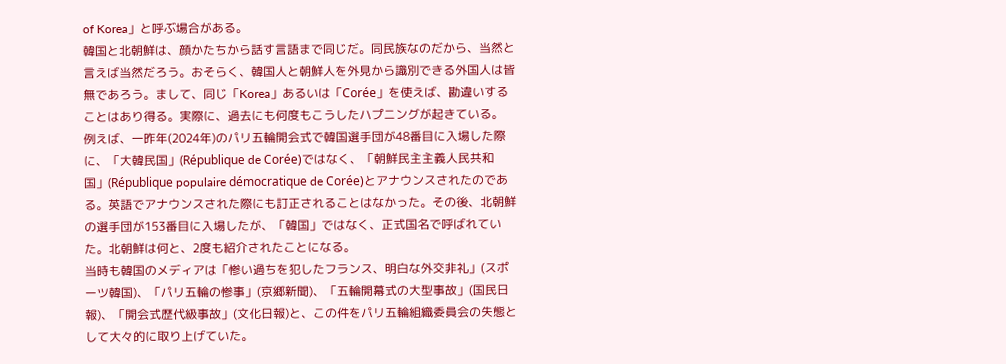of Korea」と呼ぶ場合がある。
韓国と北朝鮮は、顔かたちから話す言語まで同じだ。同民族なのだから、当然と言えば当然だろう。おそらく、韓国人と朝鮮人を外見から識別できる外国人は皆無であろう。まして、同じ「Korea」あるいは「Corée」を使えば、勘違いすることはあり得る。実際に、過去にも何度もこうしたハプニングが起きている。
例えば、一昨年(2024年)のパリ五輪開会式で韓国選手団が48番目に入場した際に、「大韓民国」(République de Corée)ではなく、「朝鮮民主主義人民共和国」(République populaire démocratique de Corée)とアナウンスされたのである。英語でアナウンスされた際にも訂正されることはなかった。その後、北朝鮮の選手団が153番目に入場したが、「韓国」ではなく、正式国名で呼ばれていた。北朝鮮は何と、2度も紹介されたことになる。
当時も韓国のメディアは「惨い過ちを犯したフランス、明白な外交非礼」(スポーツ韓国)、「パリ五輪の惨事」(京郷新聞)、「五輪開幕式の大型事故」(国民日報)、「開会式歴代級事故」(文化日報)と、この件をパリ五輪組織委員会の失態として大々的に取り上げていた。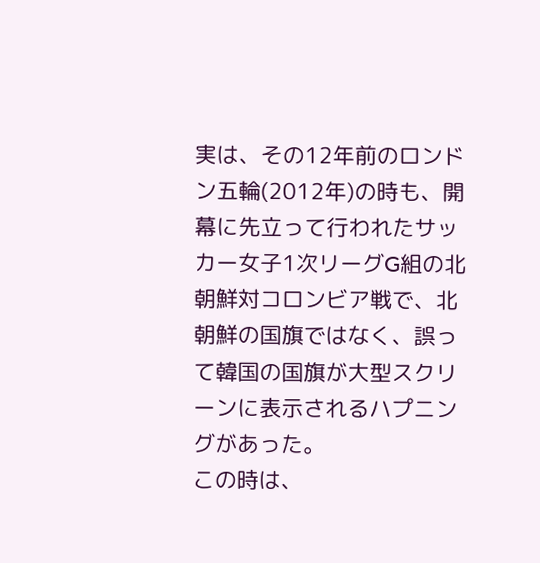実は、その12年前のロンドン五輪(2012年)の時も、開幕に先立って行われたサッカー女子1次リーグG組の北朝鮮対コロンビア戦で、北朝鮮の国旗ではなく、誤って韓国の国旗が大型スクリーンに表示されるハプニングがあった。
この時は、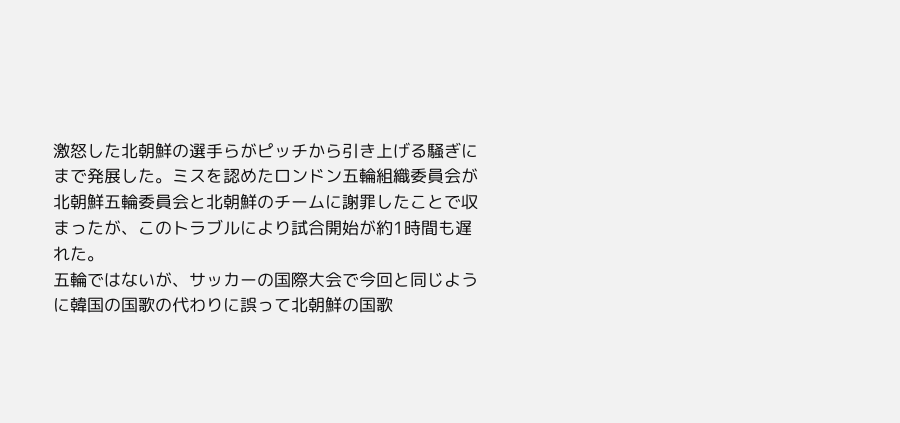激怒した北朝鮮の選手らがピッチから引き上げる騒ぎにまで発展した。ミスを認めたロンドン五輪組織委員会が北朝鮮五輪委員会と北朝鮮のチームに謝罪したことで収まったが、このトラブルにより試合開始が約1時間も遅れた。
五輪ではないが、サッカーの国際大会で今回と同じように韓国の国歌の代わりに誤って北朝鮮の国歌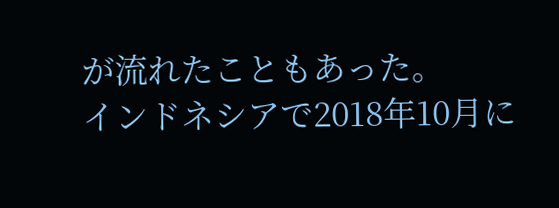が流れたこともあった。
インドネシアで2018年10月に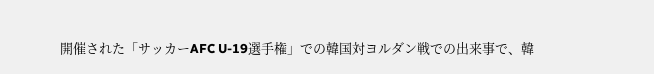開催された「サッカーAFC U-19選手権」での韓国対ヨルダン戦での出来事で、韓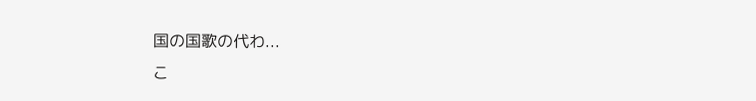国の国歌の代わ...
こ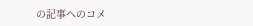の記事へのコメ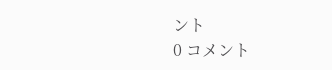ント
0 コメント